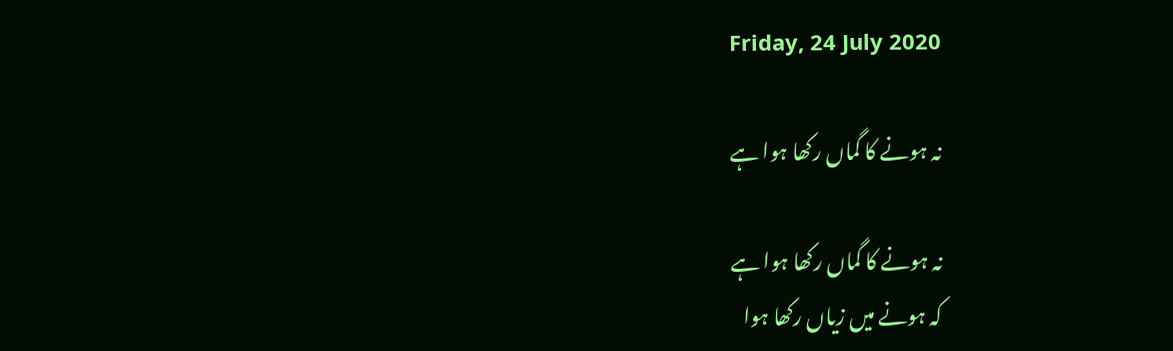Friday, 24 July 2020

نہ ہونے کا گماں رکھا ہوا ہے

نہ ہونے کا گماں رکھا ہوا ہے
کہ ہونے میں زیاں رکھا ہوا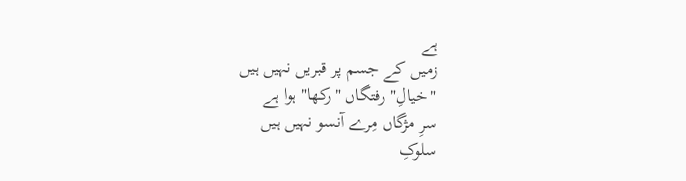ہے
زمیں کے جسم پر قبریں نہیں ہیں
"خیالِ" رفتگاں "رکھا" ہوا ہے
سرِ مژگاں مِرے آنسو نہیں ہیں
سلوکِ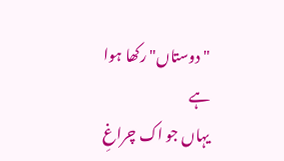"دوستاں" رکھا ہوا ہے
یہاں جو اک چراغِ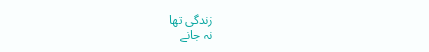زندگی تھا
نہ جانے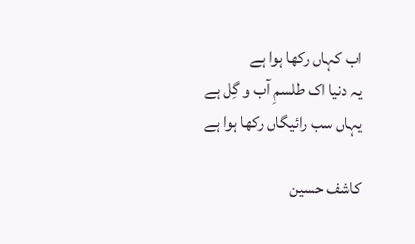اب کہاں رکھا ہوا ہے
یہ دنیا اک طلسمِ آب و گِل ہے
یہاں سب رائیگاں رکھا ہوا ہے

کاشف حسین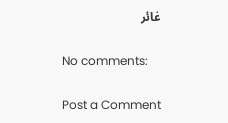غائر

No comments:

Post a Comment